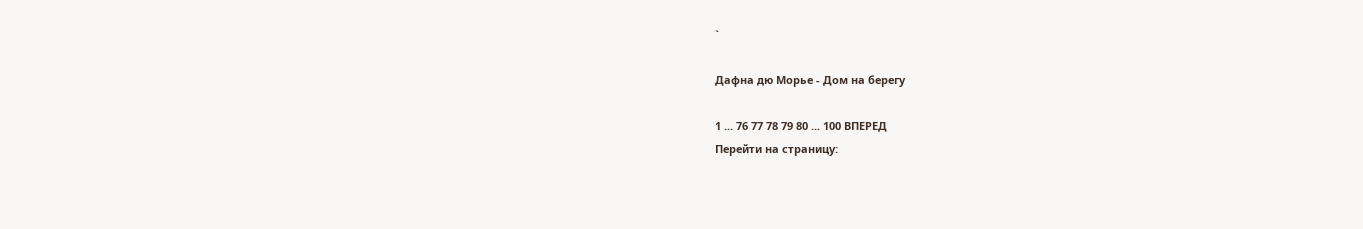`

Дафна дю Морье - Дом на берегу

1 ... 76 77 78 79 80 ... 100 ВПЕРЕД
Перейти на страницу: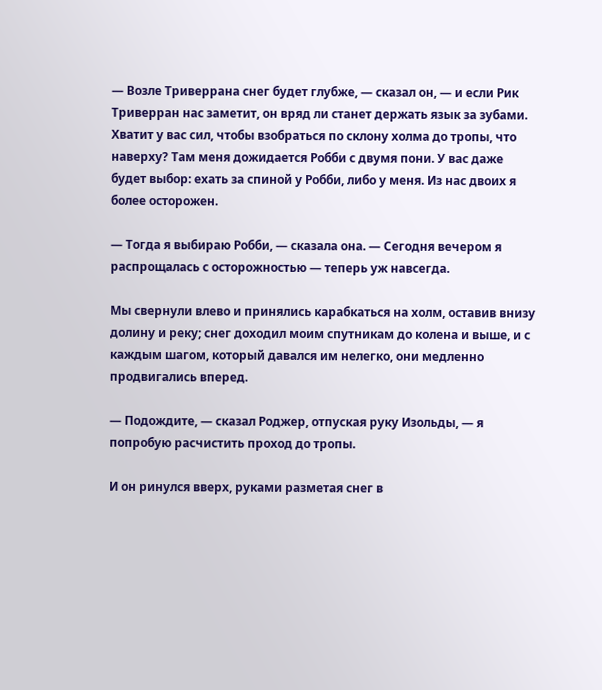— Возле Триверрана снег будет глубже, — сказал он, — и если Рик Триверран нас заметит, он вряд ли станет держать язык за зубами. Хватит у вас сил, чтобы взобраться по склону холма до тропы, что наверху? Там меня дожидается Робби с двумя пони. У вас даже будет выбор: ехать за спиной у Робби, либо у меня. Из нас двоих я более осторожен.

— Тогда я выбираю Робби, — сказала она. — Сегодня вечером я распрощалась с осторожностью — теперь уж навсегда.

Мы свернули влево и принялись карабкаться на холм, оставив внизу долину и реку; снег доходил моим спутникам до колена и выше, и с каждым шагом, который давался им нелегко, они медленно продвигались вперед.

— Подождите, — сказал Роджер, отпуская руку Изольды, — я попробую расчистить проход до тропы.

И он ринулся вверх, руками разметая снег в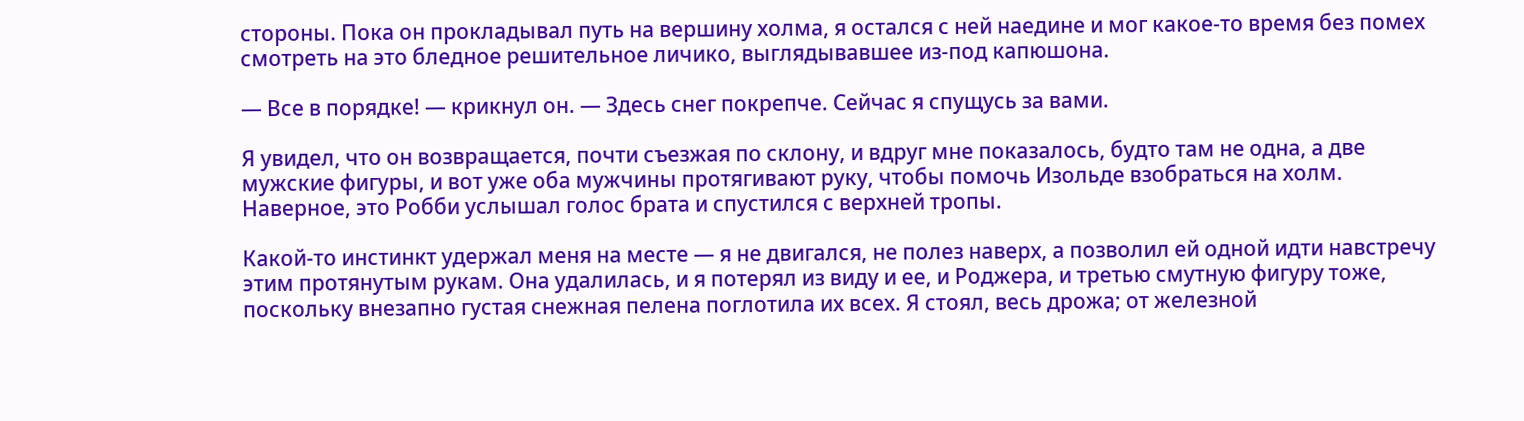стороны. Пока он прокладывал путь на вершину холма, я остался с ней наедине и мог какое-то время без помех смотреть на это бледное решительное личико, выглядывавшее из-под капюшона.

— Все в порядке! — крикнул он. — Здесь снег покрепче. Сейчас я спущусь за вами.

Я увидел, что он возвращается, почти съезжая по склону, и вдруг мне показалось, будто там не одна, а две мужские фигуры, и вот уже оба мужчины протягивают руку, чтобы помочь Изольде взобраться на холм. Наверное, это Робби услышал голос брата и спустился с верхней тропы.

Какой-то инстинкт удержал меня на месте — я не двигался, не полез наверх, а позволил ей одной идти навстречу этим протянутым рукам. Она удалилась, и я потерял из виду и ее, и Роджера, и третью смутную фигуру тоже, поскольку внезапно густая снежная пелена поглотила их всех. Я стоял, весь дрожа; от железной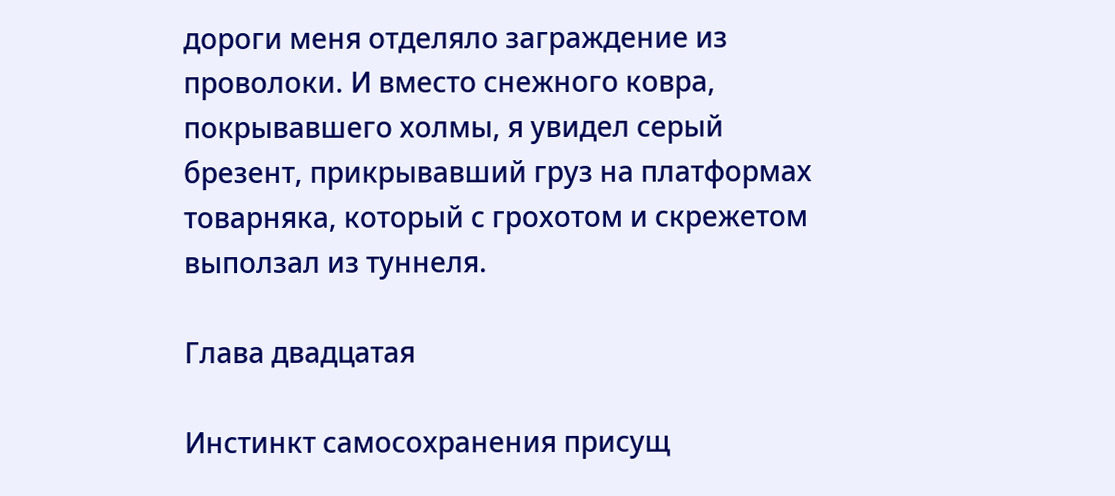дороги меня отделяло заграждение из проволоки. И вместо снежного ковра, покрывавшего холмы, я увидел серый брезент, прикрывавший груз на платформах товарняка, который с грохотом и скрежетом выползал из туннеля.

Глава двадцатая

Инстинкт самосохранения присущ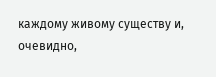каждому живому существу и, очевидно,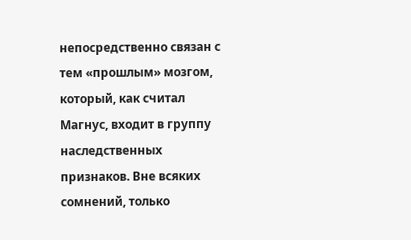непосредственно связан с тем «прошлым» мозгом, который, как считал Магнус, входит в группу наследственных признаков. Вне всяких сомнений, только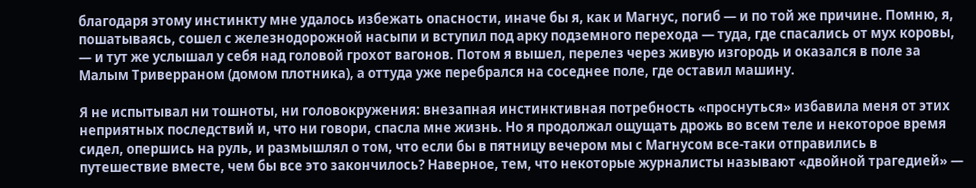благодаря этому инстинкту мне удалось избежать опасности, иначе бы я, как и Магнус, погиб — и по той же причине. Помню, я, пошатываясь, сошел с железнодорожной насыпи и вступил под арку подземного перехода — туда, где спасались от мух коровы, — и тут же услышал у себя над головой грохот вагонов. Потом я вышел, перелез через живую изгородь и оказался в поле за Малым Триверраном (домом плотника), а оттуда уже перебрался на соседнее поле, где оставил машину.

Я не испытывал ни тошноты, ни головокружения: внезапная инстинктивная потребность «проснуться» избавила меня от этих неприятных последствий и, что ни говори, спасла мне жизнь. Но я продолжал ощущать дрожь во всем теле и некоторое время сидел, опершись на руль, и размышлял о том, что если бы в пятницу вечером мы с Магнусом все-таки отправились в путешествие вместе, чем бы все это закончилось? Наверное, тем, что некоторые журналисты называют «двойной трагедией» —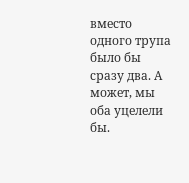вместо одного трупа было бы сразу два. А может, мы оба уцелели бы.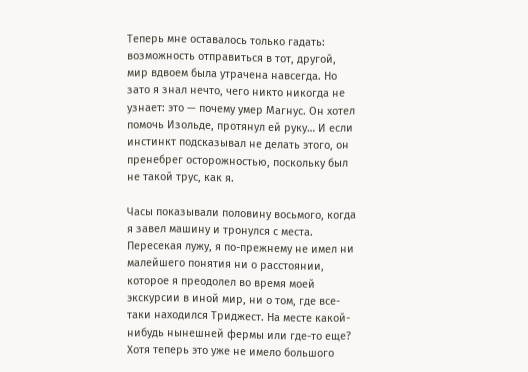Теперь мне оставалось только гадать: возможность отправиться в тот, другой, мир вдвоем была утрачена навсегда. Но зато я знал нечто, чего никто никогда не узнает: это — почему умер Магнус. Он хотел помочь Изольде, протянул ей руку… И если инстинкт подсказывал не делать этого, он пренебрег осторожностью, поскольку был не такой трус, как я.

Часы показывали половину восьмого, когда я завел машину и тронулся с места. Пересекая лужу, я по-прежнему не имел ни малейшего понятия ни о расстоянии, которое я преодолел во время моей экскурсии в иной мир, ни о том, где все-таки находился Триджест. На месте какой-нибудь нынешней фермы или где-то еще? Хотя теперь это уже не имело большого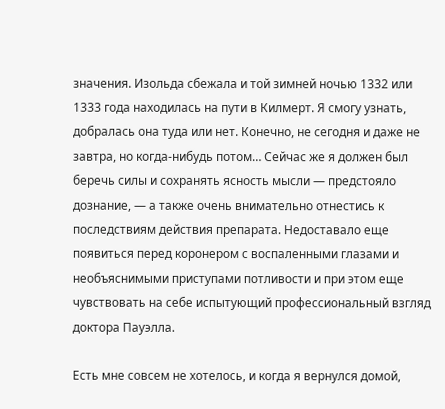значения. Изольда сбежала и той зимней ночью 1332 или 1333 года находилась на пути в Килмерт. Я смогу узнать, добралась она туда или нет. Конечно, не сегодня и даже не завтра, но когда-нибудь потом… Сейчас же я должен был беречь силы и сохранять ясность мысли — предстояло дознание, — а также очень внимательно отнестись к последствиям действия препарата. Недоставало еще появиться перед коронером с воспаленными глазами и необъяснимыми приступами потливости и при этом еще чувствовать на себе испытующий профессиональный взгляд доктора Пауэлла.

Есть мне совсем не хотелось, и когда я вернулся домой,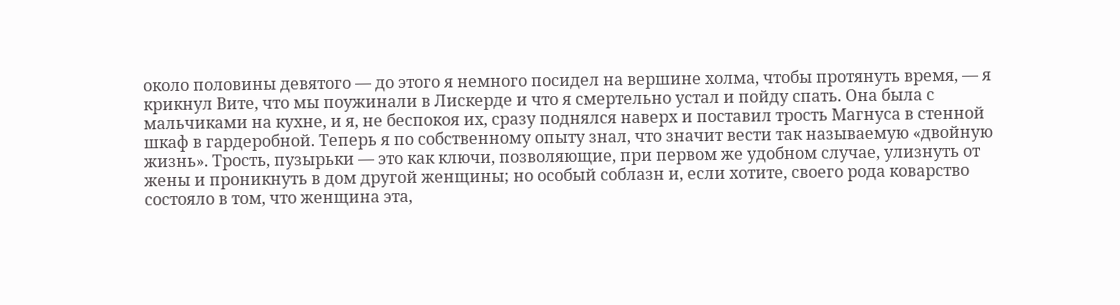около половины девятого — до этого я немного посидел на вершине холма, чтобы протянуть время, — я крикнул Вите, что мы поужинали в Лискерде и что я смертельно устал и пойду спать. Она была с мальчиками на кухне, и я, не беспокоя их, сразу поднялся наверх и поставил трость Магнуса в стенной шкаф в гардеробной. Теперь я по собственному опыту знал, что значит вести так называемую «двойную жизнь». Трость, пузырьки — это как ключи, позволяющие, при первом же удобном случае, улизнуть от жены и проникнуть в дом другой женщины; но особый соблазн и, если хотите, своего рода коварство состояло в том, что женщина эта,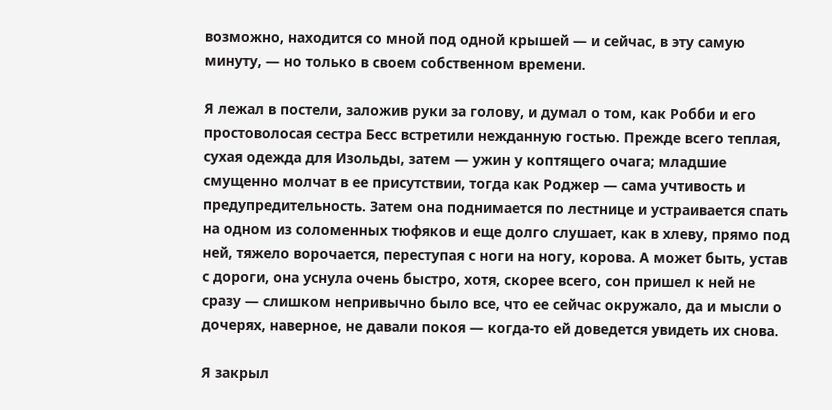возможно, находится со мной под одной крышей — и сейчас, в эту самую минуту, — но только в своем собственном времени.

Я лежал в постели, заложив руки за голову, и думал о том, как Робби и его простоволосая сестра Бесс встретили нежданную гостью. Прежде всего теплая, сухая одежда для Изольды, затем — ужин у коптящего очага; младшие смущенно молчат в ее присутствии, тогда как Роджер — сама учтивость и предупредительность. Затем она поднимается по лестнице и устраивается спать на одном из соломенных тюфяков и еще долго слушает, как в хлеву, прямо под ней, тяжело ворочается, переступая с ноги на ногу, корова. А может быть, устав с дороги, она уснула очень быстро, хотя, скорее всего, сон пришел к ней не сразу — слишком непривычно было все, что ее сейчас окружало, да и мысли о дочерях, наверное, не давали покоя — когда-то ей доведется увидеть их снова.

Я закрыл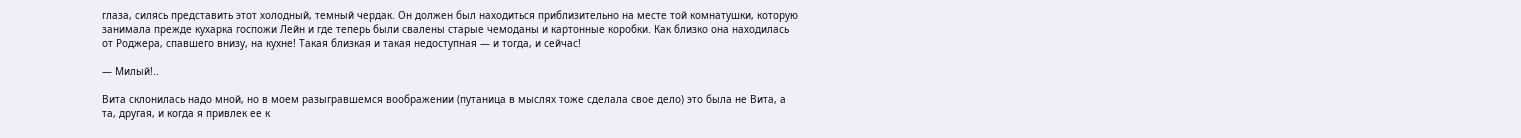глаза, силясь представить этот холодный, темный чердак. Он должен был находиться приблизительно на месте той комнатушки, которую занимала прежде кухарка госпожи Лейн и где теперь были свалены старые чемоданы и картонные коробки. Как близко она находилась от Роджера, спавшего внизу, на кухне! Такая близкая и такая недоступная — и тогда, и сейчас!

— Милый!..

Вита склонилась надо мной, но в моем разыгравшемся воображении (путаница в мыслях тоже сделала свое дело) это была не Вита, а та, другая, и когда я привлек ее к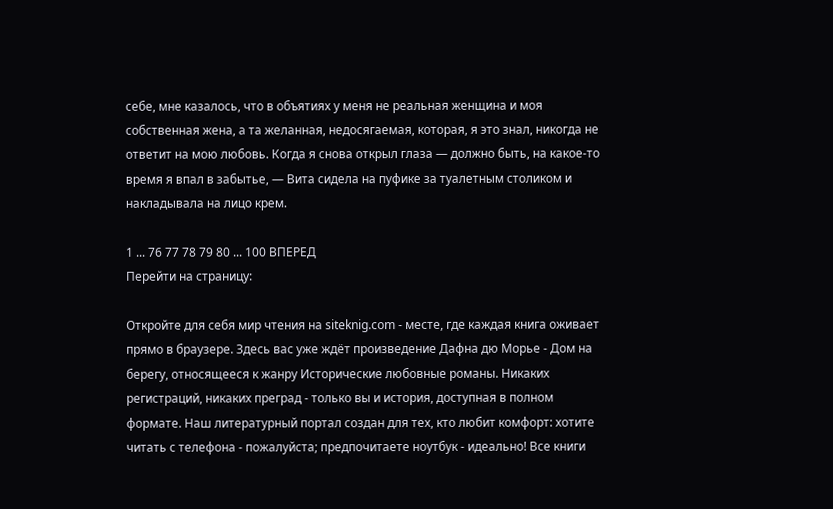себе, мне казалось, что в объятиях у меня не реальная женщина и моя собственная жена, а та желанная, недосягаемая, которая, я это знал, никогда не ответит на мою любовь. Когда я снова открыл глаза — должно быть, на какое-то время я впал в забытье, — Вита сидела на пуфике за туалетным столиком и накладывала на лицо крем.

1 ... 76 77 78 79 80 ... 100 ВПЕРЕД
Перейти на страницу:

Откройте для себя мир чтения на siteknig.com - месте, где каждая книга оживает прямо в браузере. Здесь вас уже ждёт произведение Дафна дю Морье - Дом на берегу, относящееся к жанру Исторические любовные романы. Никаких регистраций, никаких преград - только вы и история, доступная в полном формате. Наш литературный портал создан для тех, кто любит комфорт: хотите читать с телефона - пожалуйста; предпочитаете ноутбук - идеально! Все книги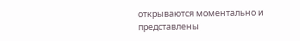открываются моментально и представлены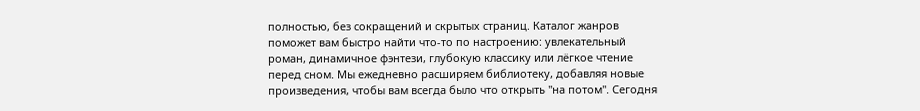полностью, без сокращений и скрытых страниц. Каталог жанров поможет вам быстро найти что-то по настроению: увлекательный роман, динамичное фэнтези, глубокую классику или лёгкое чтение перед сном. Мы ежедневно расширяем библиотеку, добавляя новые произведения, чтобы вам всегда было что открыть "на потом". Сегодня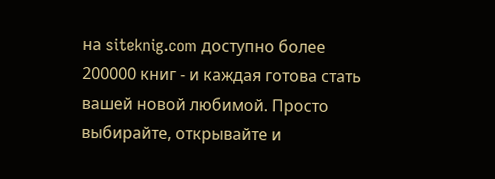на siteknig.com доступно более 200000 книг - и каждая готова стать вашей новой любимой. Просто выбирайте, открывайте и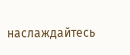наслаждайтесь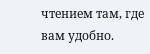чтением там, где вам удобно.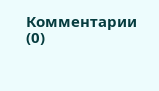Комментарии (0)